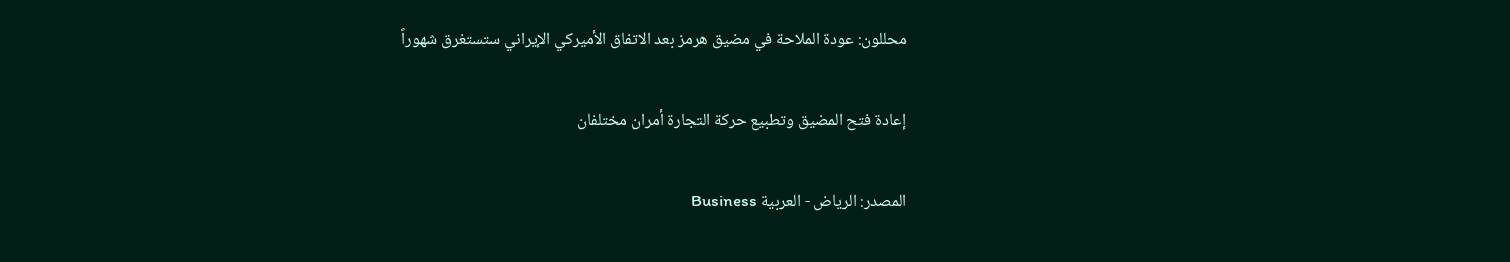محللون: عودة الملاحة في مضيق هرمز بعد الاتفاق الأميركي الإيراني ستستغرق شهوراً

إعادة فتح المضيق وتطبيع حركة التجارة أمران مختلفان

المصدر: الرياض - العربية Business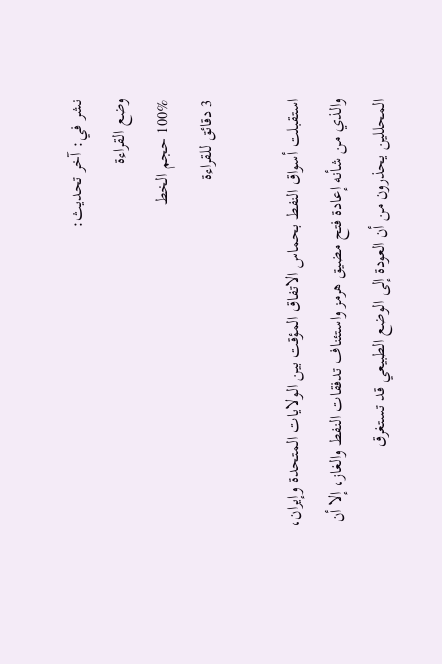نشر في: آخر تحديث:
وضع القراءة
100% حجم الخط
3 دقائق للقراءة

استقبلت أسواق النفط بحماس الاتفاق المؤقت بين الولايات المتحدة وإيران، والذي من شأنه إعادة فتح مضيق هرمز واستئناف تدفقات النفط والغاز، إلا أن المحللين يحذرون من أن العودة إلى الوضع الطبيعي قد تستغرق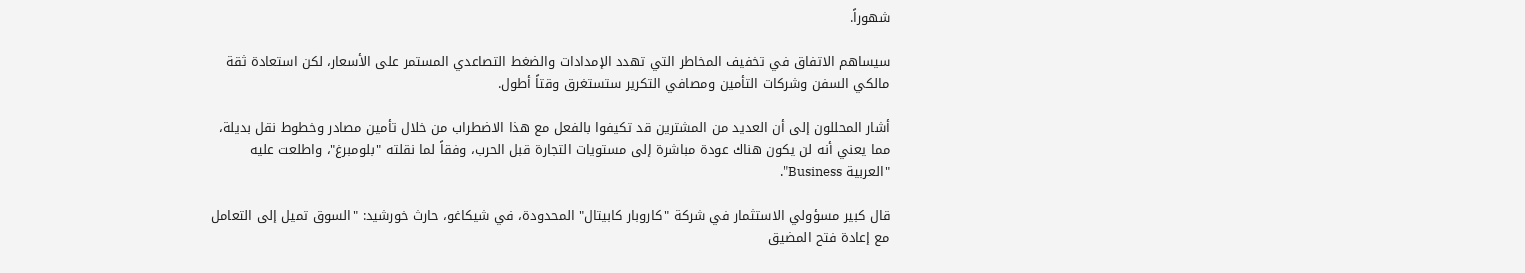شهوراً.

سيساهم الاتفاق في تخفيف المخاطر التي تهدد الإمدادات والضغط التصاعدي المستمر على الأسعار، لكن استعادة ثقة مالكي السفن وشركات التأمين ومصافي التكرير ستستغرق وقتاً أطول.

أشار المحللون إلى أن العديد من المشترين قد تكيفوا بالفعل مع هذا الاضطراب من خلال تأمين مصادر وخطوط نقل بديلة، مما يعني أنه لن يكون هناك عودة مباشرة إلى مستويات التجارة قبل الحرب، وفقاً لما نقلته "بلومبرغ"، واطلعت عليه "العربية Business".

قال كبير مسؤولي الاستثمار في شركة "كاروبار كابيتال" المحدودة، في شيكاغو، حارث خورشيد: "السوق تميل إلى التعامل مع إعادة فتح المضيق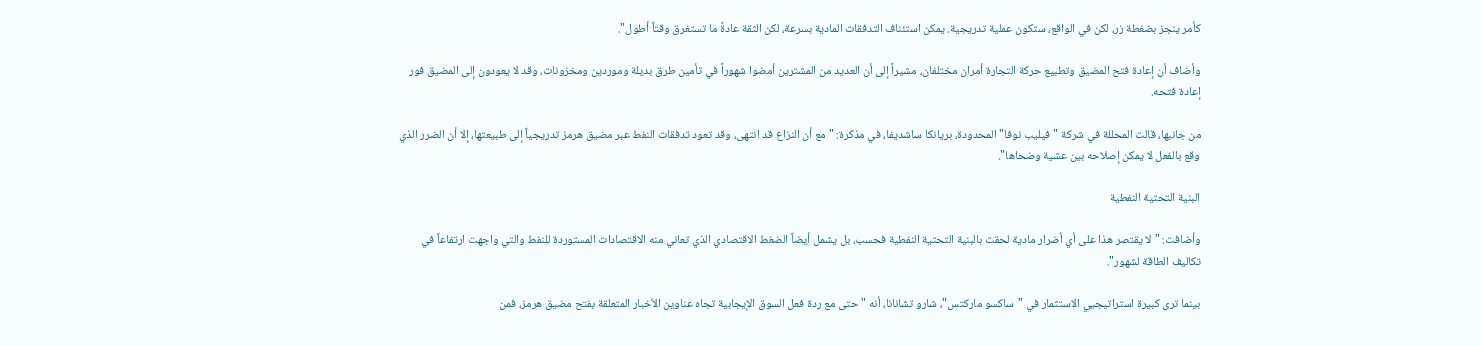كأمر ينجز بضغطة زر، لكن في الواقع، ستكون عملية تدريجية. يمكن استئناف التدفقات المادية بسرعة، لكن الثقة عادةً ما تستغرق وقتاً أطول".

وأضاف أن إعادة فتح المضيق وتطبيع حركة التجارة أمران مختلفان، مشيراً إلى أن العديد من المشترين أمضوا شهوراً في تأمين طرق بديلة وموردين ومخزونات، وقد لا يعودون إلى المضيق فور إعادة فتحه.

من جانبها، قالت المحللة في شركة "فيليب نوفا" المحدودة، بريانكا ساشديفا، في مذكرة: "مع أن النزاع قد انتهى، وقد تعود تدفقات النفط عبر مضيق هرمز تدريجياً إلى طبيعتها، إلا أن الضرر الذي وقع بالفعل لا يمكن إصلاحه بين عشية وضحاها".

البنية التحتية النفطية

وأضافت: "لا يقتصر هذا على أي أضرار مادية لحقت بالبنية التحتية النفطية فحسب، بل يشمل أيضاً الضغط الاقتصادي الذي تعاني منه الاقتصادات المستوردة للنفط والتي واجهت ارتفاعاً في تكاليف الطاقة لشهور".

بينما ترى كبيرة استراتيجيي الاستثمار في "ساكسو ماركتس"، شارو تشانانا، أنه "حتى مع ردة فعل السوق الإيجابية تجاه عناوين الأخبار المتعلقة بفتح مضيق هرمز، فمن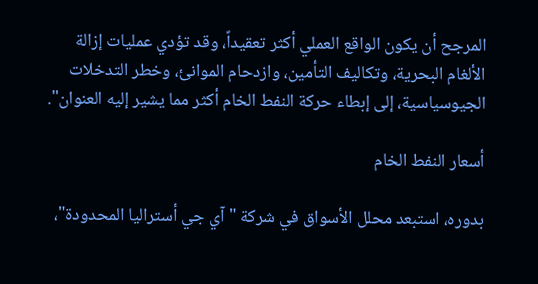المرجح أن يكون الواقع العملي أكثر تعقيداً، وقد تؤدي عمليات إزالة الألغام البحرية، وتكاليف التأمين، وازدحام الموانئ، وخطر التدخلات الجيوسياسية، إلى إبطاء حركة النفط الخام أكثر مما يشير إليه العنوان".

أسعار النفط الخام

بدوره، استبعد محلل الأسواق في شركة "آي جي أستراليا المحدودة"،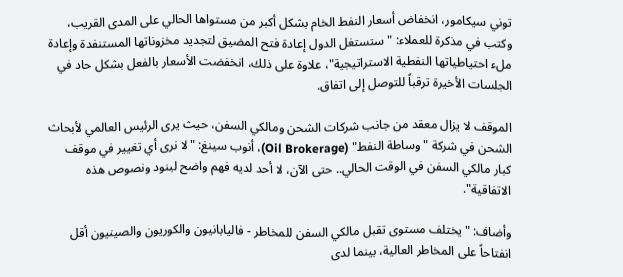توني سيكامور، انخفاض أسعار النفط الخام بشكل أكبر من مستواها الحالي على المدى القريب، وكتب في مذكرة للعملاء: "ستستغل الدول إعادة فتح المضيق لتجديد مخزوناتها المستنفدة وإعادة ملء احتياطياتها النفطية الاستراتيجية"، علاوة على ذلك، انخفضت الأسعار بالفعل بشكل حاد في الجلسات الأخيرة ترقباً للتوصل إلى اتفاق.

الموقف لا يزال معقد من جانب شركات الشحن ومالكي السفن، حيث يرى الرئيس العالمي لأبحاث الشحن في شركة "وساطة النفط" (Oil Brokerage)، أنوب سينغ: "لا نرى أي تغيير في موقف كبار مالكي السفن في الوقت الحالي.. حتى الآن، لا أحد لديه فهم واضح لبنود ونصوص هذه الاتفاقية".

وأضاف: "يختلف مستوى تقبل مالكي السفن للمخاطر - فاليابانيون والكوريون والصينيون أقل انفتاحاً على المخاطر العالية، بينما لدى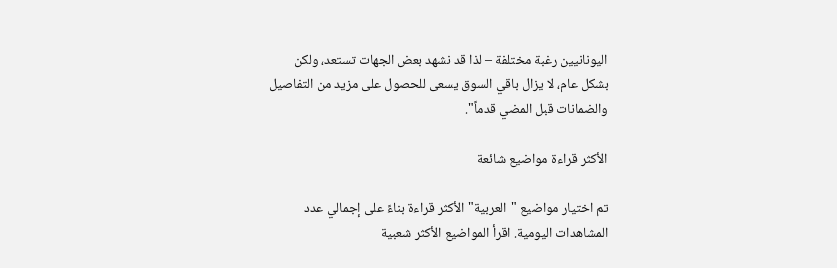اليونانيين رغبة مختلفة – لذا قد نشهد بعض الجهات تستعد، ولكن بشكل عام، لا يزال باقي السوق يسعى للحصول على مزيد من التفاصيل والضمانات قبل المضي قدماً".

الأكثر قراءة مواضيع شائعة

تم اختيار مواضيع "العربية" الأكثر قراءة بناءً على إجمالي عدد المشاهدات اليومية. اقرأ المواضيع الأكثر شعبية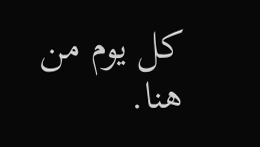كل يوم من هنا.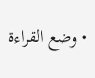• وضع القراءة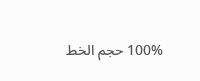100% حجم الخط